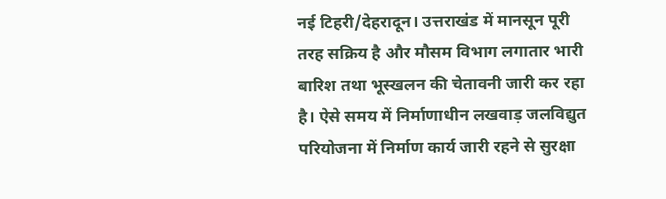नई टिहरी/देहरादून। उत्तराखंड में मानसून पूरी तरह सक्रिय है और मौसम विभाग लगातार भारी बारिश तथा भूस्खलन की चेतावनी जारी कर रहा है। ऐसे समय में निर्माणाधीन लखवाड़ जलविद्युत परियोजना में निर्माण कार्य जारी रहने से सुरक्षा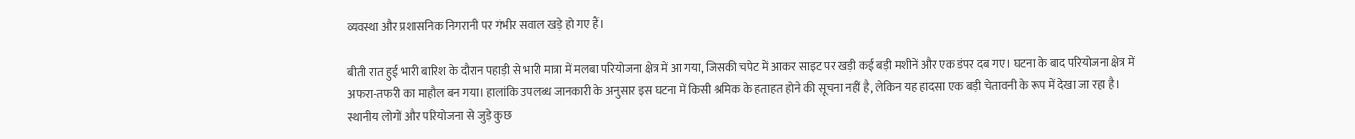व्यवस्था और प्रशासनिक निगरानी पर गंभीर सवाल खड़े हो गए हैं।

बीती रात हुई भारी बारिश के दौरान पहाड़ी से भारी मात्रा में मलबा परियोजना क्षेत्र में आ गया, जिसकी चपेट में आकर साइट पर खड़ी कई बड़ी मशीनें और एक डंपर दब गए। घटना के बाद परियोजना क्षेत्र में अफरा-तफरी का माहौल बन गया। हालांकि उपलब्ध जानकारी के अनुसार इस घटना में किसी श्रमिक के हताहत होने की सूचना नहीं है, लेकिन यह हादसा एक बड़ी चेतावनी के रूप में देखा जा रहा है।
स्थानीय लोगों और परियोजना से जुड़े कुछ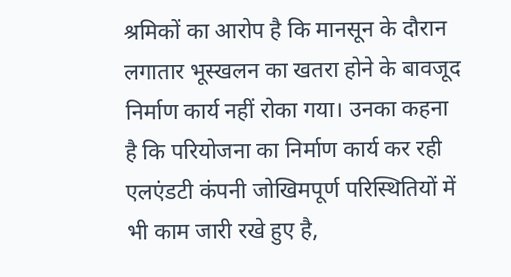श्रमिकों का आरोप है कि मानसून के दौरान लगातार भूस्खलन का खतरा होने के बावजूद निर्माण कार्य नहीं रोका गया। उनका कहना है कि परियोजना का निर्माण कार्य कर रही एलएंडटी कंपनी जोखिमपूर्ण परिस्थितियों में भी काम जारी रखे हुए है,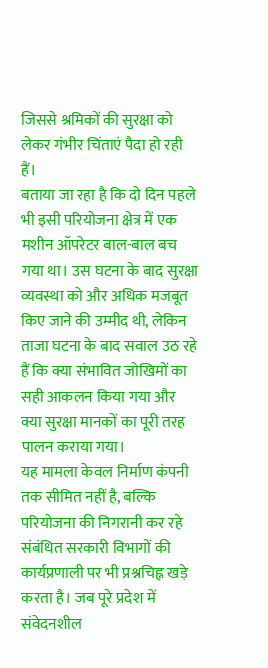जिससे श्रमिकों की सुरक्षा को लेकर गंभीर चिंताएं पैदा हो रही हैं।
बताया जा रहा है कि दो दिन पहले भी इसी परियोजना क्षेत्र में एक मशीन ऑपरेटर बाल-बाल बच गया था। उस घटना के बाद सुरक्षा व्यवस्था को और अधिक मजबूत किए जाने की उम्मीद थी, लेकिन ताजा घटना के बाद सवाल उठ रहे हैं कि क्या संभावित जोखिमों का सही आकलन किया गया और क्या सुरक्षा मानकों का पूरी तरह पालन कराया गया।
यह मामला केवल निर्माण कंपनी तक सीमित नहीं है, बल्कि परियोजना की निगरानी कर रहे संबंधित सरकारी विभागों की कार्यप्रणाली पर भी प्रश्नचिह्न खड़े करता है। जब पूरे प्रदेश में संवेदनशील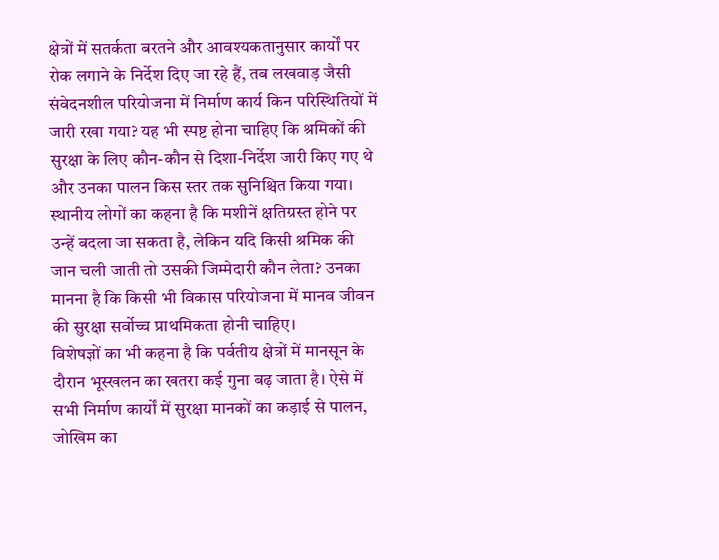क्षेत्रों में सतर्कता बरतने और आवश्यकतानुसार कार्यों पर रोक लगाने के निर्देश दिए जा रहे हैं, तब लखवाड़ जैसी संवेदनशील परियोजना में निर्माण कार्य किन परिस्थितियों में जारी रखा गया? यह भी स्पष्ट होना चाहिए कि श्रमिकों की सुरक्षा के लिए कौन-कौन से दिशा-निर्देश जारी किए गए थे और उनका पालन किस स्तर तक सुनिश्चित किया गया।
स्थानीय लोगों का कहना है कि मशीनें क्षतिग्रस्त होने पर उन्हें बदला जा सकता है, लेकिन यदि किसी श्रमिक की जान चली जाती तो उसकी जिम्मेदारी कौन लेता? उनका मानना है कि किसी भी विकास परियोजना में मानव जीवन की सुरक्षा सर्वोच्च प्राथमिकता होनी चाहिए।
विशेषज्ञों का भी कहना है कि पर्वतीय क्षेत्रों में मानसून के दौरान भूस्खलन का खतरा कई गुना बढ़ जाता है। ऐसे में सभी निर्माण कार्यों में सुरक्षा मानकों का कड़ाई से पालन, जोखिम का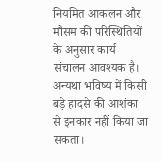नियमित आकलन और मौसम की परिस्थितियों के अनुसार कार्य संचालन आवश्यक है। अन्यथा भविष्य में किसी बड़े हादसे की आशंका से इनकार नहीं किया जा सकता।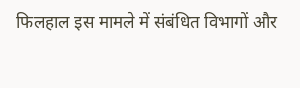फिलहाल इस मामले में संबंधित विभागों और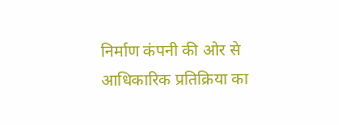निर्माण कंपनी की ओर से आधिकारिक प्रतिक्रिया का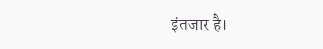इंतजार है।